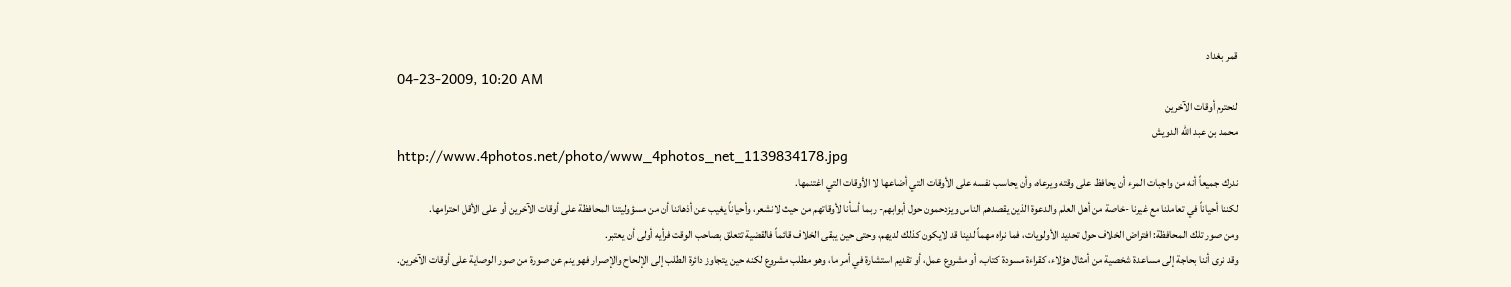قمر بغداد
04-23-2009, 10:20 AM
لنحترم أوقات الآخرين
محمد بن عبد الله الدويش
http://www.4photos.net/photo/www_4photos_net_1139834178.jpg
ندرك جميعاً أنه من واجبات المرء أن يحافظ على وقته ويرعاه، وأن يحاسب نفسه على الأوقات التي أضاعها لا الأوقات التي اغتنمها.
لكننا أحياناً في تعاملنا مع غيرنا -خاصة من أهل العلم والدعوة الذين يقصدهم الناس ويزدحمون حول أبوابهم- ربما أسأنا لأوقاتهم من حيث لانشعر، وأحياناً يغيب عن أذهاننا أن من مسؤوليتنا المحافظة على أوقات الآخرين أو على الأقل احترامها.
ومن صور تلك المحافظة: افتراض الخلاف حول تحديد الأولويات، فما نراه مهماً لدينا قد لايكون كذلك لديهم، وحتى حين يبقى الخلاف قائماً فالقضية تتعلق بصاحب الوقت فرأيه أولى أن يعتبر.
وقد نرى أننا بحاجة إلى مساعدة شخصية من أمثال هؤلاء، كقراءة مسودة كتاب، أو مشروع عمل، أو تقديم استشارة في أمر ما، وهو مطلب مشروع لكنه حين يتجاوز دائرة الطلب إلى الإلحاح والإصرار فهو ينم عن صورة من صور الوصاية على أوقات الآخرين.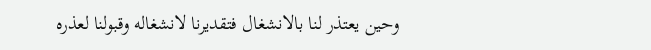وحين يعتذر لنا بالانشغال فتقديرنا لانشغاله وقبولنا لعذره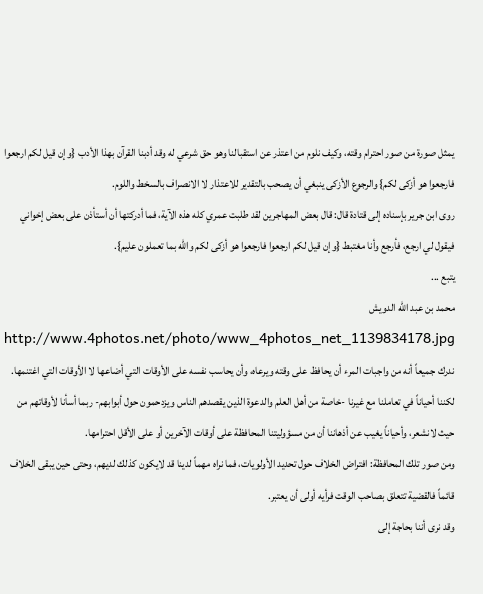يمثل صورة من صور احترام وقته، وكيف نلوم من اعتذر عن استقبالنا وهو حق شرعي له وقد أدبنا القرآن بهذا الأدب {وإن قيل لكم ارجعوا فارجعوا هو أزكى لكم} والرجوع الأزكى ينبغي أن يصحب بالتقدير للاعتذار لا الانصراف بالسخط واللوم.
روى ابن جرير بإسناده إلى قتادة قال: قال بعض المهاجرين لقد طلبت عمري كله هذه الآية، فما أدركتها أن أستأذن على بعض إخواني فيقول لي ارجع، فأرجع وأنا مغتبط {وإن قيل لكم ارجعوا فارجعوا هو أزكى لكم والله بما تعملون عليم}.
يتبع ...
محمد بن عبد الله الدويش
http://www.4photos.net/photo/www_4photos_net_1139834178.jpg
ندرك جميعاً أنه من واجبات المرء أن يحافظ على وقته ويرعاه، وأن يحاسب نفسه على الأوقات التي أضاعها لا الأوقات التي اغتنمها.
لكننا أحياناً في تعاملنا مع غيرنا -خاصة من أهل العلم والدعوة الذين يقصدهم الناس ويزدحمون حول أبوابهم- ربما أسأنا لأوقاتهم من حيث لانشعر، وأحياناً يغيب عن أذهاننا أن من مسؤوليتنا المحافظة على أوقات الآخرين أو على الأقل احترامها.
ومن صور تلك المحافظة: افتراض الخلاف حول تحديد الأولويات، فما نراه مهماً لدينا قد لايكون كذلك لديهم، وحتى حين يبقى الخلاف قائماً فالقضية تتعلق بصاحب الوقت فرأيه أولى أن يعتبر.
وقد نرى أننا بحاجة إلى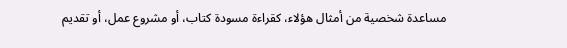مساعدة شخصية من أمثال هؤلاء، كقراءة مسودة كتاب، أو مشروع عمل، أو تقديم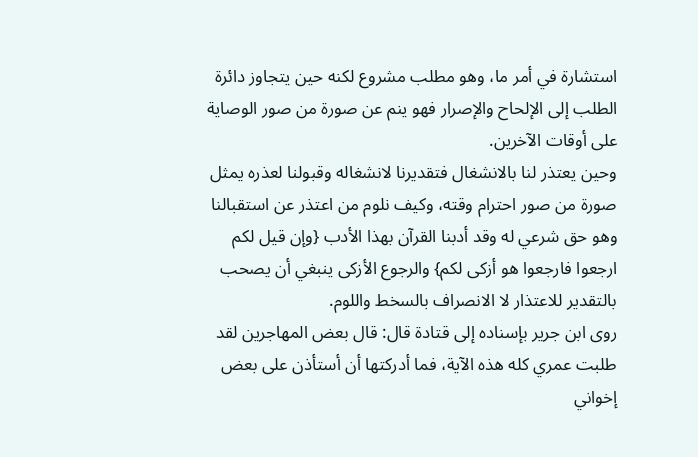استشارة في أمر ما، وهو مطلب مشروع لكنه حين يتجاوز دائرة الطلب إلى الإلحاح والإصرار فهو ينم عن صورة من صور الوصاية على أوقات الآخرين.
وحين يعتذر لنا بالانشغال فتقديرنا لانشغاله وقبولنا لعذره يمثل صورة من صور احترام وقته، وكيف نلوم من اعتذر عن استقبالنا وهو حق شرعي له وقد أدبنا القرآن بهذا الأدب {وإن قيل لكم ارجعوا فارجعوا هو أزكى لكم} والرجوع الأزكى ينبغي أن يصحب بالتقدير للاعتذار لا الانصراف بالسخط واللوم.
روى ابن جرير بإسناده إلى قتادة قال: قال بعض المهاجرين لقد طلبت عمري كله هذه الآية، فما أدركتها أن أستأذن على بعض إخواني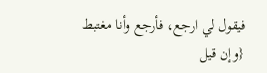فيقول لي ارجع، فأرجع وأنا مغتبط {وإن قيل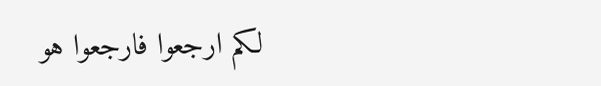لكم ارجعوا فارجعوا هو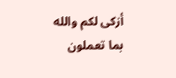أزكى لكم والله بما تعملون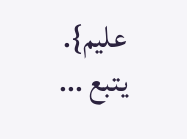عليم}.
يتبع ...